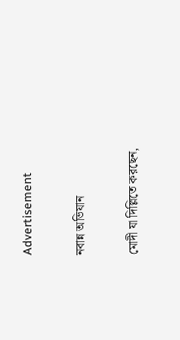Advertisement

নবান্ন অভিযান

মোদী যা দিল্লিতে করছেন,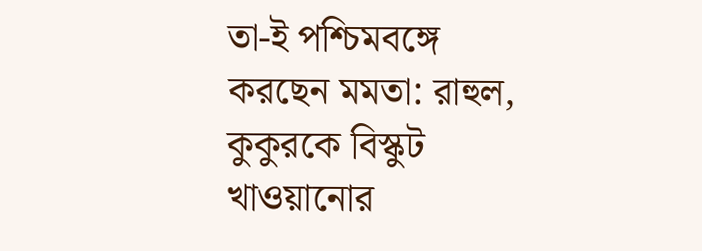তা-ই পশ্চিমবঙ্গে করছেন মমতা: রাহুল, কুকুরকে বিস্কুট খাওয়ানোর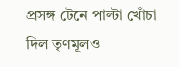প্রসঙ্গ টেনে পাল্টা খোঁচা দিল তৃণমূলও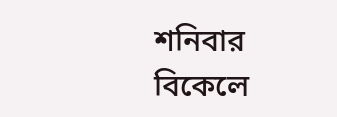শনিবার বিকেলে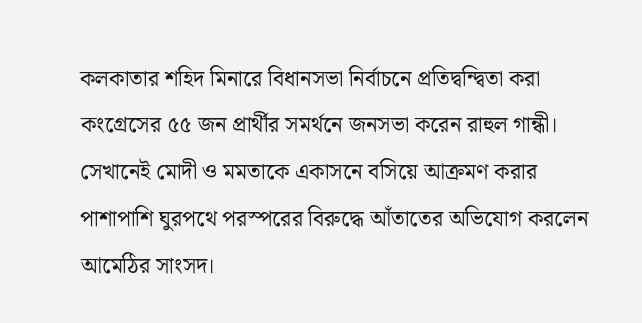কলকাতার শহিদ মিনারে বিধানসভা নির্বাচনে প্রতিদ্বন্দ্বিতা করা কংগ্রেসের ৫৫ জন প্রার্থীর সমর্থনে জনসভা করেন রাহুল গান্ধী। সেখানেই মোদী ও মমতাকে একাসনে বসিয়ে আক্রমণ করার পাশাপাশি ঘুরপথে পরস্পরের বিরুদ্ধে আঁতাতের অভিযোগ করলেন আমেঠির সাংসদ।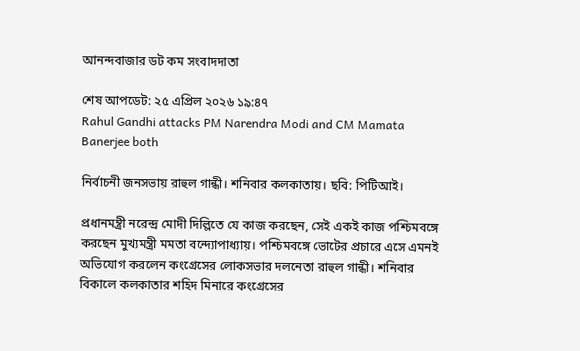আনন্দবাজার ডট কম সংবাদদাতা

শেষ আপডেট: ২৫ এপ্রিল ২০২৬ ১৯:৪৭
Rahul Gandhi attacks PM Narendra Modi and CM Mamata Banerjee both

নির্বাচনী জনসভায় রাহুল গান্ধী। শনিবার কলকাতায়। ছবি: পিটিআই।

প্রধানমন্ত্রী নরেন্দ্র মোদী দিল্লিতে যে কাজ করছেন, সেই একই কাজ পশ্চিমবঙ্গে করছেন মুখ্যমন্ত্রী মমতা বন্দ্যোপাধ্যায়। পশ্চিমবঙ্গে ভোটের প্রচারে এসে এমনই অভিযোগ করলেন কংগ্রেসের লোকসভার দলনেতা রাহুল গান্ধী। শনিবার বিকালে কলকাতার শহিদ মিনারে কংগ্রেসের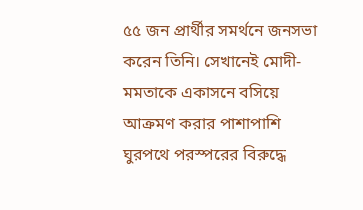৫৫ জন প্রার্থীর সমর্থনে জনসভা করেন তিনি। সেখানেই মোদী-মমতাকে একাসনে বসিয়ে আক্রমণ করার পাশাপাশি ঘুরপথে পরস্পরের বিরুদ্ধে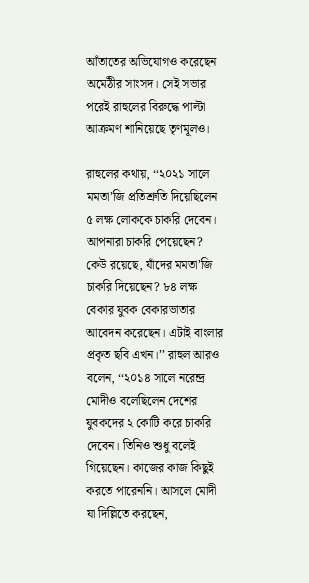আঁতাতের অভিযোগও করেছেন অমেঠীর সাংসদ। সেই সভার পরেই রাহুলের বিরুদ্ধে পাল্টা আক্রমণ শানিয়েছে তৃণমূলও।

রাহুলের কথায়, ‘‘২০২১ সালে মমতা’জি প্রতিশ্রুতি দিয়েছিলেন ৫ লক্ষ লোককে চাকরি দেবেন। আপনারা চাকরি পেয়েছেন? কেউ রয়েছে, যাঁদের মমতা’জি চাকরি দিয়েছেন? ৮৪ লক্ষ বেকার যুবক বেকারভাতার আবেদন করেছেন। এটাই বাংলার প্রকৃত ছবি এখন।’’ রাহুল আরও বলেন, ‘‘২০১৪ সালে নরেন্দ্র মোদীও বলেছিলেন দেশের যুবকদের ২ কোটি করে চাকরি দেবেন। তিনিও শুধু বলেই গিয়েছেন। কাজের কাজ কিছুই করতে পারেননি। আসলে মোদী যা দিল্লিতে করছেন,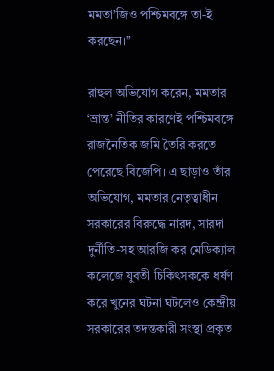মমতা’জিও পশ্চিমবঙ্গে তা-ই করছেন।’’

রাহুল অভিযোগ করেন, মমতার ‘ভ্রান্ত’ নীতির কারণেই পশ্চিমবঙ্গে রাজনৈতিক জমি তৈরি করতে পেরেছে বিজেপি। এ ছাড়াও তাঁর অভিযোগ, মমতার নেতৃত্বাধীন সরকারের বিরুদ্ধে নারদ, সারদা দুর্নীতি-সহ আরজি কর মেডিক্যাল কলেজে যুবতী চিকিৎসককে ধর্ষণ করে খুনের ঘটনা ঘটলেও কেন্দ্রীয় সরকারের তদন্তকারী সংস্থা প্রকৃত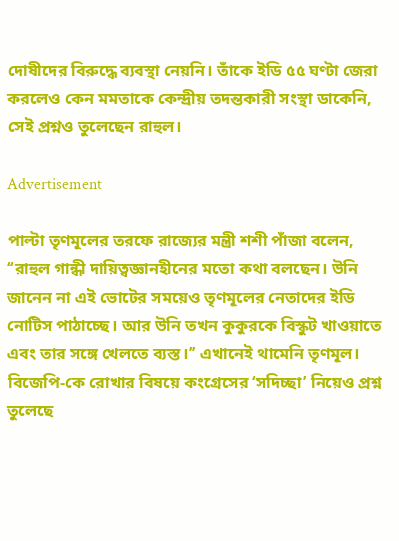দোষীদের বিরুদ্ধে ব্যবস্থা নেয়নি। তাঁকে ইডি ৫৫ ঘণ্টা জেরা করলেও কেন মমতাকে কেন্দ্রীয় তদন্তকারী সংস্থা ডাকেনি, সেই প্রশ্নও তুলেছেন রাহুল।

Advertisement

পাল্টা তৃণমূলের তরফে রাজ্যের মন্ত্রী শশী পাঁজা বলেন, ‘‘রাহুল গান্ধী দায়িত্বজ্ঞানহীনের মতো কথা বলছেন। উনি জানেন না এই ভোটের সময়েও তৃণমূলের নেতাদের ইডি নোটিস পাঠাচ্ছে। আর উনি তখন কুকুরকে বিস্কুট খাওয়াতে এবং তার সঙ্গে খেলতে ব্যস্ত।’’ এখানেই থামেনি তৃণমূল। বিজেপি-কে রোখার বিষয়ে কংগ্রেসের ‘সদিচ্ছা’ নিয়েও প্রশ্ন তুলেছে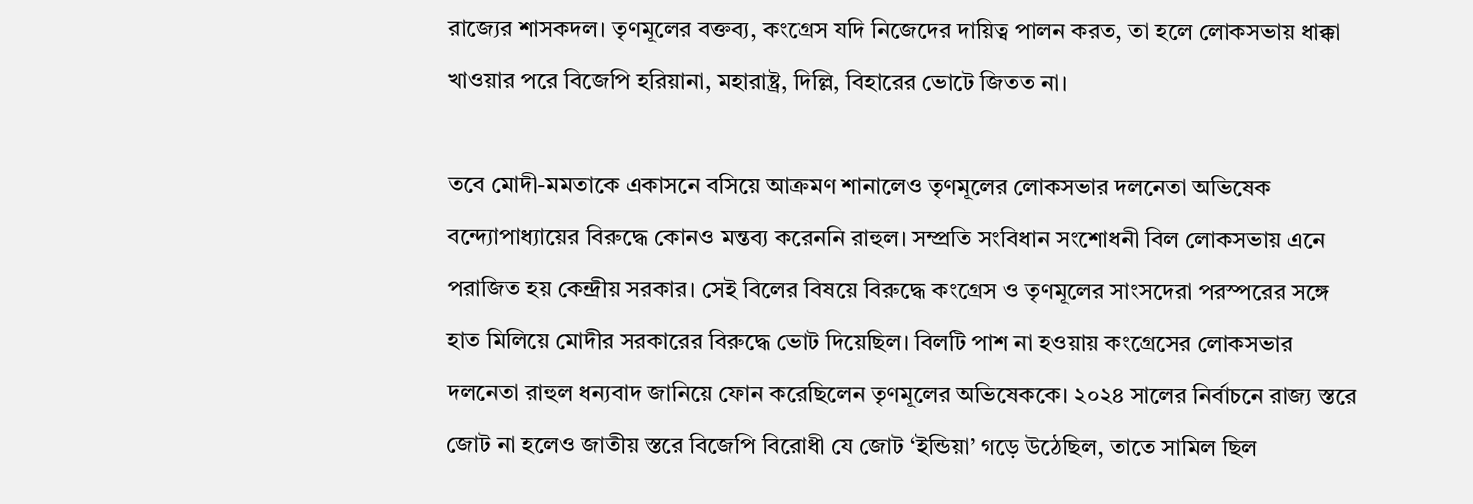রাজ্যের শাসকদল। তৃণমূলের বক্তব্য, কংগ্রেস যদি নিজেদের দায়িত্ব পালন করত, তা হলে লোকসভায় ধাক্কা খাওয়ার পরে বিজেপি হরিয়ানা, মহারাষ্ট্র, দিল্লি, বিহারের ভোটে জিতত না।

তবে মোদী-মমতাকে একাসনে বসিয়ে আক্রমণ শানালেও তৃণমূলের লোকসভার দলনেতা অভিষেক বন্দ্যোপাধ্যায়ের বিরুদ্ধে কোনও মন্তব্য করেননি রাহুল। সম্প্রতি সংবিধান সংশোধনী বিল লোকসভায় এনে পরাজিত হয় কেন্দ্রীয় সরকার। সেই বিলের বিষয়ে বিরুদ্ধে কংগ্রেস ও তৃণমূলের সাংসদেরা পরস্পরের সঙ্গে হাত মিলিয়ে মোদীর সরকারের বিরুদ্ধে ভোট দিয়েছিল। বিলটি পাশ না হওয়ায় কংগ্রেসের লোকসভার দলনেতা রাহুল ধন্যবাদ জানিয়ে ফোন করেছিলেন তৃণমূলের অভিষেককে। ২০২৪ সালের নির্বাচনে রাজ্য স্তরে জোট না হলেও জাতীয় স্তরে বিজেপি বিরোধী যে জোট ‘ইন্ডিয়া’ গড়ে উঠেছিল, তাতে সামিল ছিল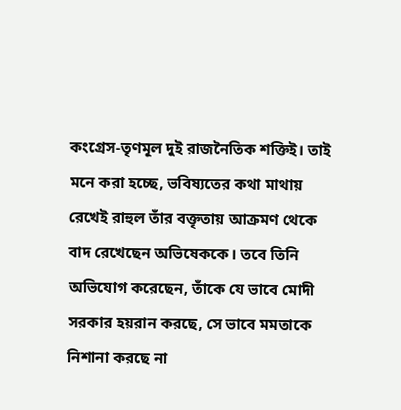কংগ্রেস-তৃণমূল দুই রাজনৈতিক শক্তিই। তাই মনে করা হচ্ছে, ভবিষ্যতের কথা মাথায় রেখেই রাহুল তাঁর বক্তৃতায় আক্রমণ থেকে বাদ রেখেছেন অভিষেককে। তবে তিনি অভিযোগ করেছেন, তাঁকে যে ভাবে মোদী সরকার হয়রান করছে, সে ভাবে মমতাকে নিশানা করছে না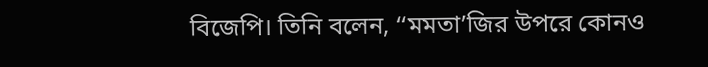বিজেপি। তিনি বলেন, ‘‘মমতা’জির উপরে কোনও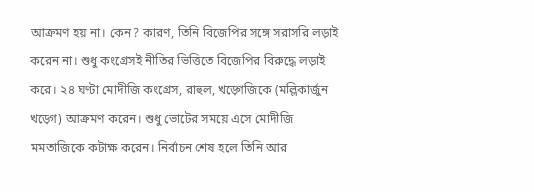আক্রমণ হয় না। কেন? কারণ, তিনি বিজেপির সঙ্গে সরাসরি লড়াই করেন না। শুধু কংগ্রেসই নীতির ভিত্তিতে বিজেপির বিরুদ্ধে লড়াই করে। ২৪ ঘণ্টা মোদীজি কংগ্রেস, রাহুল, খড়্গেজিকে (মল্লিকার্জুন খড়্গে) আক্রমণ করেন। শুধু ভোটের সময়ে এসে মোদীজি মমতাজিকে কটাক্ষ করেন। নির্বাচন শেষ হলে তিনি আর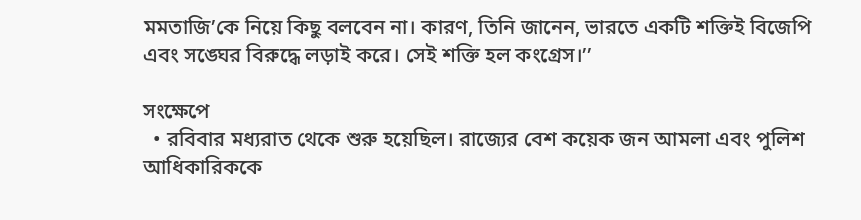মমতাজি’কে নিয়ে কিছু বলবেন না। কারণ, তিনি জানেন, ভারতে একটি শক্তিই বিজেপি এবং সঙ্ঘের বিরুদ্ধে লড়াই করে। সেই শক্তি হল কংগ্রেস।’’

সংক্ষেপে
  • রবিবার মধ্যরাত থেকে শুরু হয়েছিল। রাজ্যের বেশ কয়েক জন আমলা এবং পুলিশ আধিকারিককে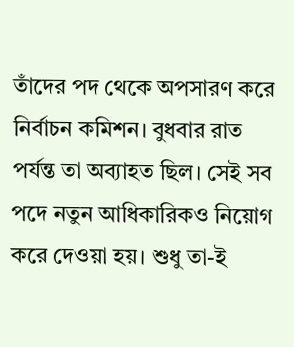তাঁদের পদ থেকে অপসারণ করে নির্বাচন কমিশন। বুধবার রাত পর্যন্ত তা অব্যাহত ছিল। সেই সব পদে নতুন আধিকারিকও নিয়োগ করে দেওয়া হয়। শুধু তা-ই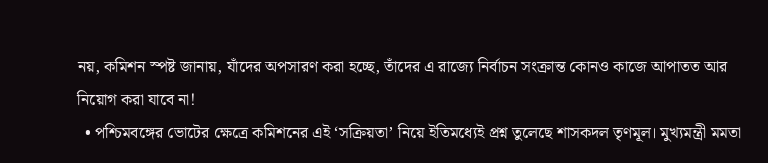নয়, কমিশন স্পষ্ট জানায়, যাঁদের অপসারণ করা হচ্ছে, তাঁদের এ রাজ্যে নির্বাচন সংক্রান্ত কোনও কাজে আপাতত আর নিয়োগ করা যাবে না!
  • পশ্চিমবঙ্গের ভোটের ক্ষেত্রে কমিশনের এই ‘সক্রিয়তা’ নিয়ে ইতিমধ্যেই প্রশ্ন তুলেছে শাসকদল তৃণমূল। মুখ্যমন্ত্রী মমতা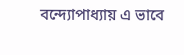বন্দ্যোপাধ্যায় এ ভাবে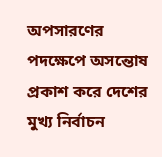অপসারণের পদক্ষেপে অসন্তোষ প্রকাশ করে দেশের মুখ্য নির্বাচন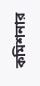কমিশনার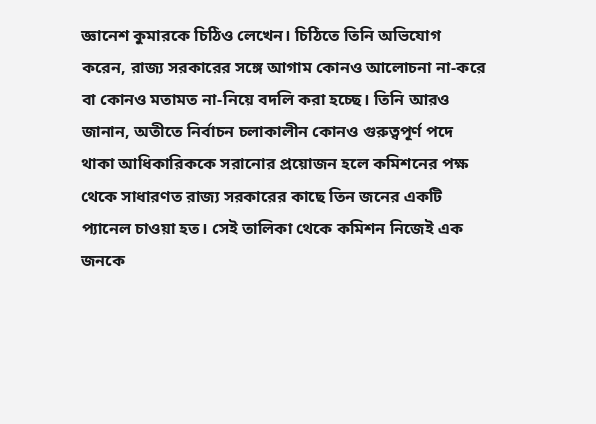জ্ঞানেশ কুমারকে চিঠিও লেখেন। চিঠিতে তিনি অভিযোগ করেন, রাজ্য সরকারের সঙ্গে আগাম কোনও আলোচনা না-করে বা কোনও মতামত না-নিয়ে বদলি করা হচ্ছে। তিনি আরও জানান, অতীতে নির্বাচন চলাকালীন কোনও গুরুত্বপূর্ণ পদে থাকা আধিকারিককে সরানোর প্রয়োজন হলে কমিশনের পক্ষ থেকে সাধারণত রাজ্য সরকারের কাছে তিন জনের একটি প্যানেল চাওয়া হত। সেই তালিকা থেকে কমিশন নিজেই এক জনকে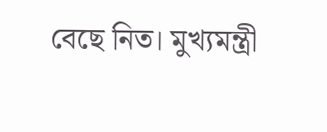বেছে নিত। মুখ্যমন্ত্রী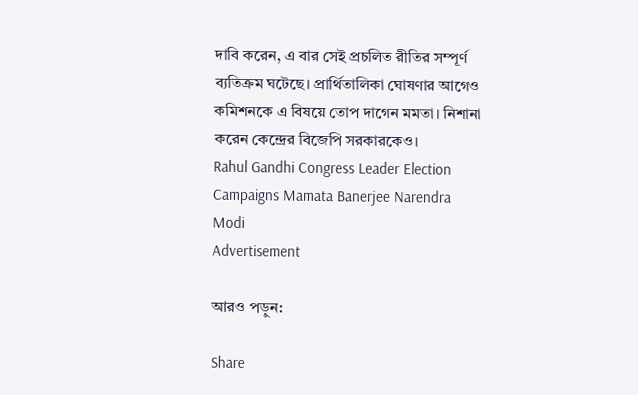দাবি করেন, এ বার সেই প্রচলিত রীতির সম্পূর্ণ ব্যতিক্রম ঘটেছে। প্রার্থিতালিকা ঘোষণার আগেও কমিশনকে এ বিষয়ে তোপ দাগেন মমতা। নিশানা করেন কেন্দ্রের বিজেপি সরকারকেও।
Rahul Gandhi Congress Leader Election Campaigns Mamata Banerjee Narendra Modi
Advertisement

আরও পড়ুন:

Share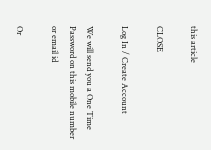this article

CLOSE

Log In / Create Account

We will send you a One Time Password on this mobile number or email id

Or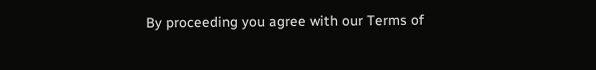By proceeding you agree with our Terms of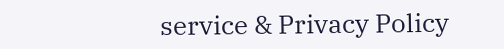service & Privacy Policy